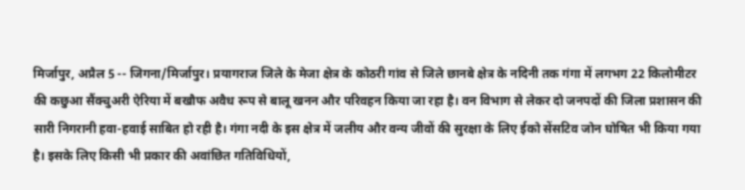मिर्जापुर, अप्रैल 5 -- जिगना/मिर्जापुर। प्रयागराज जिले के मेजा क्षेत्र के कोठरी गांव से जिले छानबे क्षेत्र के नदिनी तक गंगा में लगभग 22 किलोमीटर की कछुआ सैंक्चुअरी ऐरिया में बखौफ अवैध रूप से बालू खनन और परिवहन किया जा रहा है। वन विभाग से लेकर दो जनपदों की जिला प्रशासन की सारी निगरानी हवा-हवाई साबित हो रही है। गंगा नदी के इस क्षेत्र में जलीय और वन्य जीवों की सुरक्षा के लिए ईको सेंसटिव जोन घोषित भी किया गया है। इसके लिए किसी भी प्रकार की अवांछित गतिविधियों,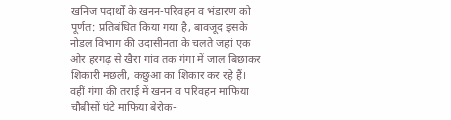खनिज पदार्थों के खनन-परिवहन व भंडारण को पूर्णत: प्रतिबंधित किया गया है, बावजूद इसके नोडल विभाग की उदासीनता के चलते जहां एक ओर हरगढ़ से खैरा गांव तक गंगा में जाल बिछाकर शिकारी मछली, कछुआ का शिकार कर रहे हैं। वहीं गंगा की तराई में खनन व परिवहन माफिया चौबीसों घंटे माफिया बेरोक-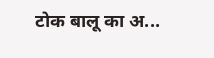टोक बालू का अ...